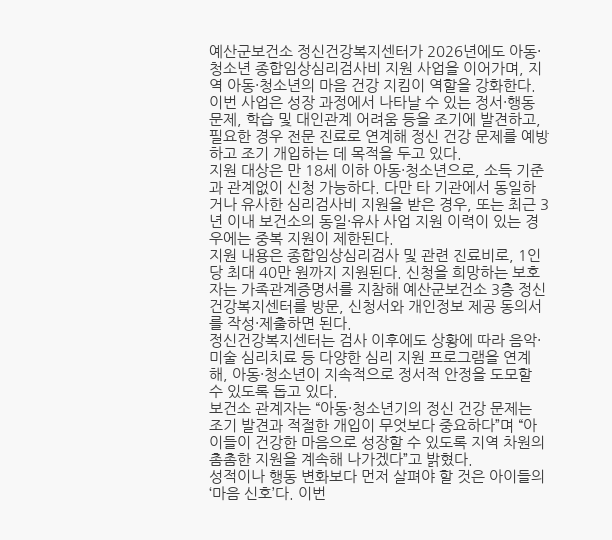예산군보건소 정신건강복지센터가 2026년에도 아동·청소년 종합임상심리검사비 지원 사업을 이어가며, 지역 아동·청소년의 마음 건강 지킴이 역할을 강화한다.
이번 사업은 성장 과정에서 나타날 수 있는 정서·행동 문제, 학습 및 대인관계 어려움 등을 조기에 발견하고, 필요한 경우 전문 진료로 연계해 정신 건강 문제를 예방하고 조기 개입하는 데 목적을 두고 있다.
지원 대상은 만 18세 이하 아동·청소년으로, 소득 기준과 관계없이 신청 가능하다. 다만 타 기관에서 동일하거나 유사한 심리검사비 지원을 받은 경우, 또는 최근 3년 이내 보건소의 동일·유사 사업 지원 이력이 있는 경우에는 중복 지원이 제한된다.
지원 내용은 종합임상심리검사 및 관련 진료비로, 1인당 최대 40만 원까지 지원된다. 신청을 희망하는 보호자는 가족관계증명서를 지참해 예산군보건소 3층 정신건강복지센터를 방문, 신청서와 개인정보 제공 동의서를 작성·제출하면 된다.
정신건강복지센터는 검사 이후에도 상황에 따라 음악·미술 심리치료 등 다양한 심리 지원 프로그램을 연계해, 아동·청소년이 지속적으로 정서적 안정을 도모할 수 있도록 돕고 있다.
보건소 관계자는 “아동·청소년기의 정신 건강 문제는 조기 발견과 적절한 개입이 무엇보다 중요하다”며 “아이들이 건강한 마음으로 성장할 수 있도록 지역 차원의 촘촘한 지원을 계속해 나가겠다”고 밝혔다.
성적이나 행동 변화보다 먼저 살펴야 할 것은 아이들의 ‘마음 신호’다. 이번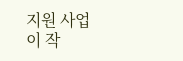지원 사업이 작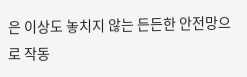은 이상도 놓치지 않는 든든한 안전망으로 작동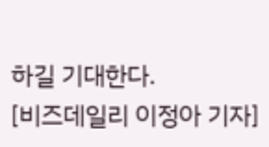하길 기대한다.
[비즈데일리 이정아 기자]